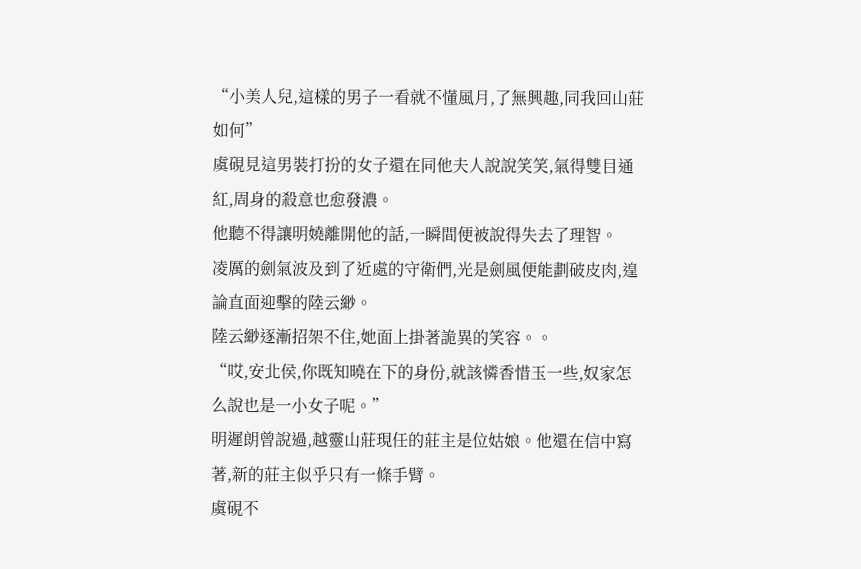“小美人兒,這樣的男子一看就不懂風月,了無興趣,同我回山莊如何”
虞硯見這男裝打扮的女子還在同他夫人說說笑笑,氣得雙目通紅,周身的殺意也愈發濃。
他聽不得讓明嬈離開他的話,一瞬間便被說得失去了理智。
凌厲的劍氣波及到了近處的守衛們,光是劍風便能劃破皮肉,遑論直面迎擊的陸云緲。
陸云緲逐漸招架不住,她面上掛著詭異的笑容。。
“哎,安北侯,你既知曉在下的身份,就該憐香惜玉一些,奴家怎么說也是一小女子呢。”
明遲朗曾說過,越靈山莊現任的莊主是位姑娘。他還在信中寫著,新的莊主似乎只有一條手臂。
虞硯不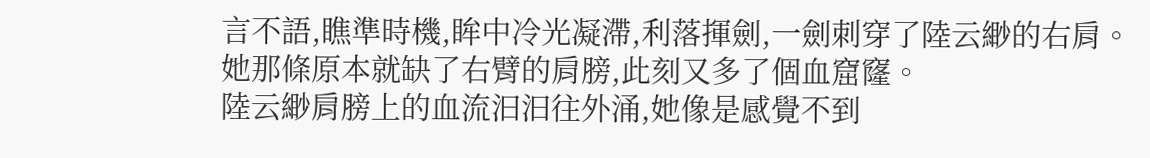言不語,瞧準時機,眸中冷光凝滯,利落揮劍,一劍刺穿了陸云緲的右肩。
她那條原本就缺了右臂的肩膀,此刻又多了個血窟窿。
陸云緲肩膀上的血流汩汩往外涌,她像是感覺不到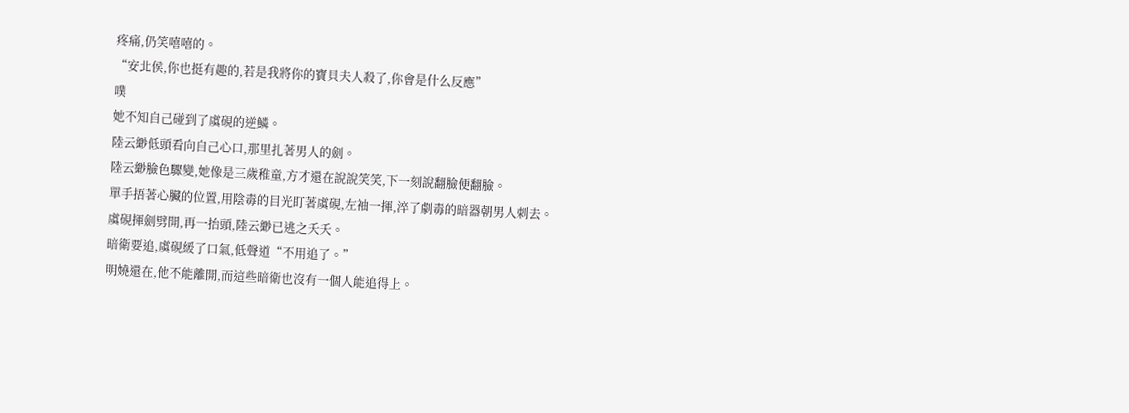疼痛,仍笑嘻嘻的。
“安北侯,你也挺有趣的,若是我將你的寶貝夫人殺了,你會是什么反應”
噗
她不知自己碰到了虞硯的逆鱗。
陸云緲低頭看向自己心口,那里扎著男人的劍。
陸云緲臉色驟變,她像是三歲稚童,方才還在說說笑笑,下一刻說翻臉便翻臉。
單手捂著心臟的位置,用陰毒的目光盯著虞硯,左袖一揮,淬了劇毒的暗器朝男人刺去。
虞硯揮劍劈開,再一抬頭,陸云緲已逃之夭夭。
暗衛要追,虞硯緩了口氣,低聲道“不用追了。”
明嬈還在,他不能離開,而這些暗衛也沒有一個人能追得上。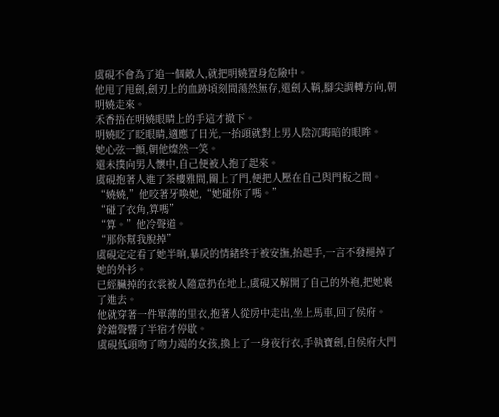虞硯不會為了追一個敵人,就把明嬈置身危險中。
他甩了甩劍,劍刃上的血跡頃刻間蕩然無存,還劍入鞘,腳尖調轉方向,朝明嬈走來。
禾香捂在明嬈眼睛上的手這才撤下。
明嬈眨了眨眼睛,適應了日光,一抬頭就對上男人陰沉晦暗的眼眸。
她心弦一顫,朝他燦然一笑。
還未撲向男人懷中,自己便被人抱了起來。
虞硯抱著人進了茶樓雅間,關上了門,便把人壓在自己與門板之間。
“嬈嬈,”他咬著牙喚她,“她碰你了嗎。”
“碰了衣角,算嗎”
“算。”他冷聲道。
“那你幫我脫掉”
虞硯定定看了她半晌,暴戾的情緒終于被安撫,抬起手,一言不發褪掉了她的外衫。
已經臟掉的衣裳被人隨意扔在地上,虞硯又解開了自己的外袍,把她裹了進去。
他就穿著一件單薄的里衣,抱著人從房中走出,坐上馬車,回了侯府。
鈴鐺聲響了半宿才停歇。
虞硯低頭吻了吻力竭的女孩,換上了一身夜行衣,手執寶劍,自侯府大門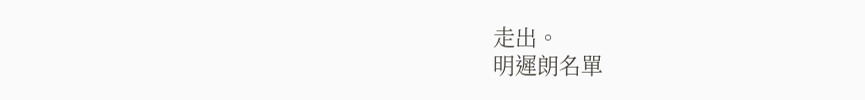走出。
明遲朗名單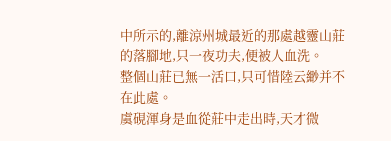中所示的,離涼州城最近的那處越靈山莊的落腳地,只一夜功夫,便被人血洗。
整個山莊已無一活口,只可惜陸云緲并不在此處。
虞硯渾身是血從莊中走出時,天才微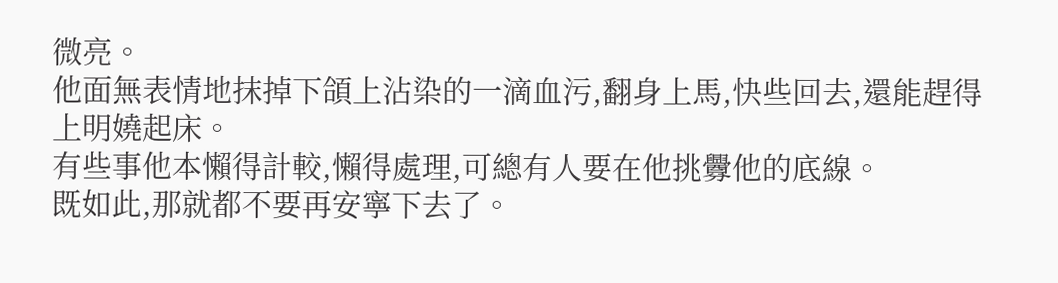微亮。
他面無表情地抹掉下頜上沾染的一滴血污,翻身上馬,快些回去,還能趕得上明嬈起床。
有些事他本懶得計較,懶得處理,可總有人要在他挑釁他的底線。
既如此,那就都不要再安寧下去了。